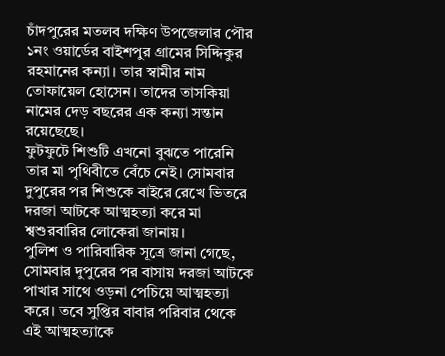চাঁদপুরের মতলব দক্ষিণ উপজেলার পৌর ১নং ওয়ার্ডের বাইশপুর গ্রামের সিদ্দিকুর রহমানের কন্যা। তার স্বামীর নাম তোফায়েল হোসেন। তাদের তাসকিয়া নামের দেড় বছরের এক কন্যা সন্তান রয়েছেছে।
ফুটফুটে শিশুটি এখনো বুঝতে পারেনি তার মা পৃথিবীতে বেঁচে নেই। সোমবার দুপুরের পর শিশুকে বাইরে রেখে ভিতরে দরজা আটকে আত্মহত্যা করে মা শ্বশুরবারির লোকেরা জানায়।
পুলিশ ও পারিবারিক সূত্রে জানা গেছে, সোমবার দুপুরের পর বাসায় দরজা আটকে পাখার সাথে ওড়না পেচিয়ে আত্মহত্যা করে। তবে সুপ্তির বাবার পরিবার থেকে এই আত্মহত্যাকে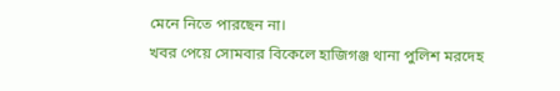মেনে নিতে পারছেন না।
খবর পেয়ে সোমবার বিকেলে হাজিগঞ্জ থানা পুলিশ মরদেহ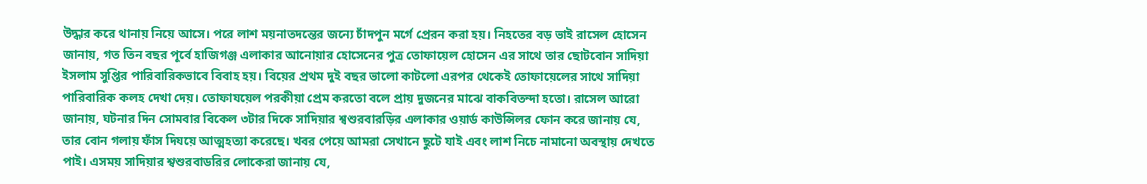উদ্ধার করে থানায় নিয়ে আসে। পরে লাশ ময়নাতদন্তের জন্যে চাঁদপুন মর্গে প্রেরন করা হয়। নিহতের বড় ভাই রাসেল হোসেন জানায়, গত তিন বছর পূর্বে হাজিগঞ্জ এলাকার আনোয়ার হোসেনের পুত্র তোফায়েল হোসেন এর সাথে তার ছোটবোন সাদিয়া ইসলাম সুপ্তির পারিবারিকভাবে বিবাহ হয়। বিয়ের প্রথম দুই বছর ভালো কাটলো এরপর থেকেই তোফায়েলের সাথে সাদিয়া পারিবারিক কলহ দেখা দেয়। তোফাযয়েল পরকীয়া প্রেম করতো বলে প্রায় দুজনের মাঝে বাকবিতন্দা হতো। রাসেল আরো জানায়, ঘটনার দিন সোমবার বিকেল ৩টার দিকে সাদিয়ার শ্বশুরবারড়ির এলাকার ওয়ার্ড কাউন্সিলর ফোন করে জানায় যে, তার বোন গলায় ফাঁস দিযয়ে আত্মহত্যা করেছে। খবর পেয়ে আমরা সেখানে ছুটে যাই এবং লাশ নিচে নামানো অবস্থায় দেখতে পাই। এসময় সাদিয়ার শ্বশুরবাডরির লোকেরা জানায় যে,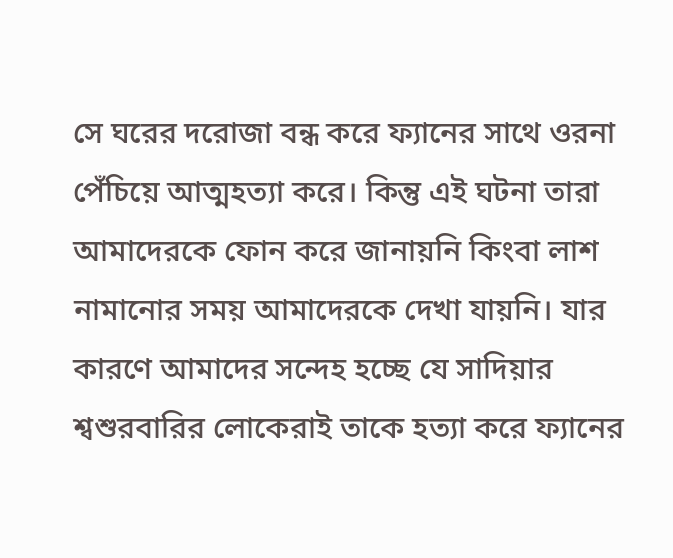সে ঘরের দরোজা বন্ধ করে ফ্যানের সাথে ওরনা পেঁচিয়ে আত্মহত্যা করে। কিন্তু এই ঘটনা তারা আমাদেরকে ফোন করে জানায়নি কিংবা লাশ নামানোর সময় আমাদেরকে দেখা যায়নি। যার কারণে আমাদের সন্দেহ হচ্ছে যে সাদিয়ার শ্বশুরবারির লোকেরাই তাকে হত্যা করে ফ্যানের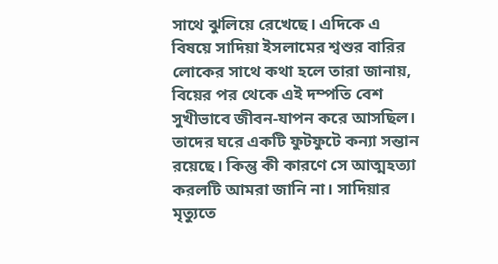সাথে ঝুলিয়ে রেখেছে। এদিকে এ বিষয়ে সাদিয়া ইসলামের শ্বশুর বারির লোকের সাথে কথা হলে তারা জানায়, বিয়ের পর থেকে এই দম্পতি বেশ সুখীভাবে জীবন-যাপন করে আসছিল। তাদের ঘরে একটি ফুটফুটে কন্যা সন্তান রয়েছে। কিন্তু কী কারণে সে আত্মহত্যা করলটি আমরা জানি না। সাদিয়ার মৃত্যুতে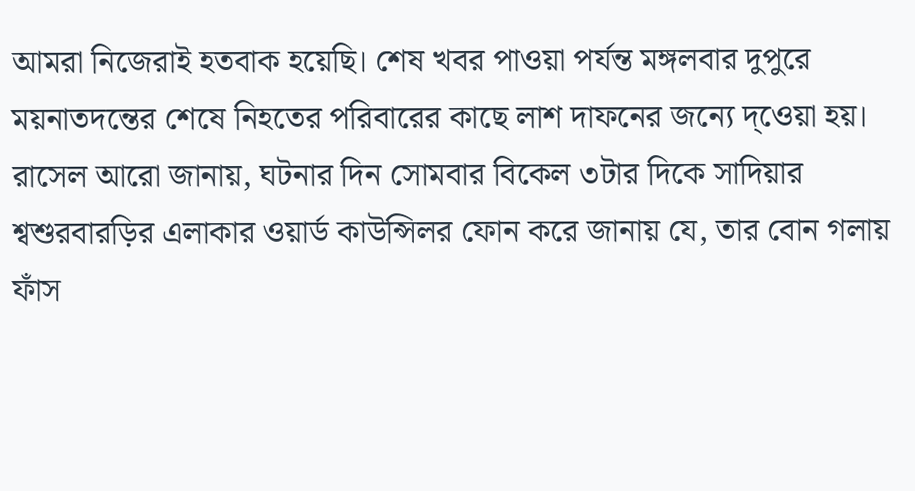আমরা নিজেরাই হতবাক হয়েছি। শেষ খবর পাওয়া পর্যন্ত মঙ্গলবার দুপুরে ময়নাতদন্তের শেষে নিহতের পরিবারের কাছে লাশ দাফনের জন্যে দ্ওেয়া হয়।
রাসেল আরো জানায়, ঘটনার দিন সোমবার বিকেল ৩টার দিকে সাদিয়ার শ্বশুরবারড়ির এলাকার ওয়ার্ড কাউন্সিলর ফোন করে জানায় যে, তার বোন গলায় ফাঁস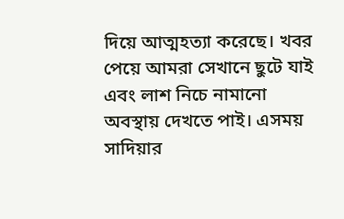দিয়ে আত্মহত্যা করেছে। খবর পেয়ে আমরা সেখানে ছুটে যাই এবং লাশ নিচে নামানো অবস্থায় দেখতে পাই। এসময় সাদিয়ার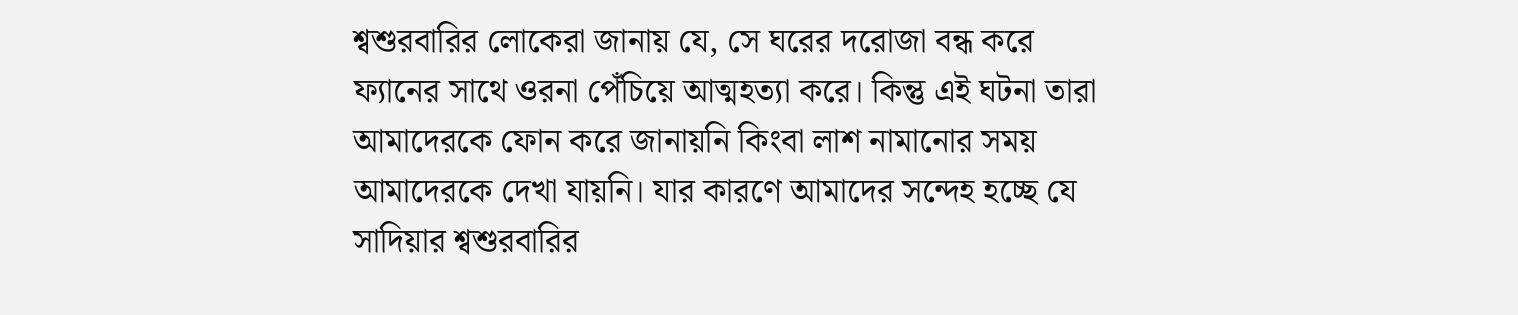শ্বশুরবারির লোকেরা জানায় যে, সে ঘরের দরোজা বন্ধ করে ফ্যানের সাথে ওরনা পেঁচিয়ে আত্মহত্যা করে। কিন্তু এই ঘটনা তারা আমাদেরকে ফোন করে জানায়নি কিংবা লাশ নামানোর সময় আমাদেরকে দেখা যায়নি। যার কারণে আমাদের সন্দেহ হচ্ছে যে সাদিয়ার শ্বশুরবারির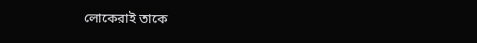লোকেরাই তাকে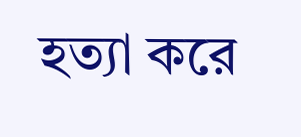হত্যা করে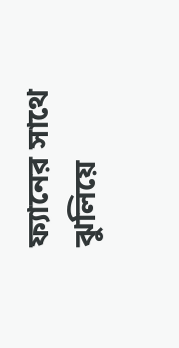ফ্যানের সাথে ঝুলিয়ে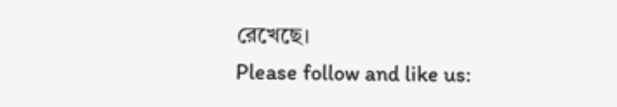রেখেছে।
Please follow and like us: